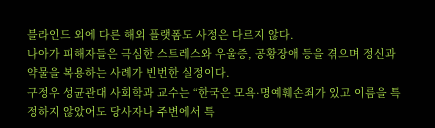블라인드 외에 다른 해외 플랫폼도 사정은 다르지 않다.
나아가 피해자들은 극심한 스트레스와 우울증, 공황장애 등을 겪으며 정신과 약물을 복용하는 사례가 빈번한 실정이다.
구정우 성균관대 사회학과 교수는 “한국은 모욕·명예훼손죄가 있고 이름을 특정하지 않았어도 당사자나 주변에서 특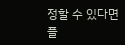정할 수 있다면 플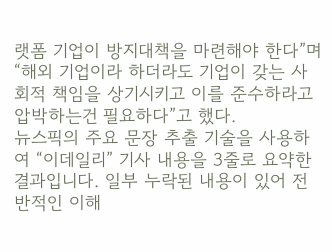랫폼 기업이 방지대책을 마련해야 한다”며 “해외 기업이라 하더라도 기업이 갖는 사회적 책임을 상기시키고 이를 준수하라고 압박하는건 필요하다”고 했다.
뉴스픽의 주요 문장 추출 기술을 사용하여 “이데일리” 기사 내용을 3줄로 요약한 결과입니다. 일부 누락된 내용이 있어 전반적인 이해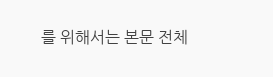를 위해서는 본문 전체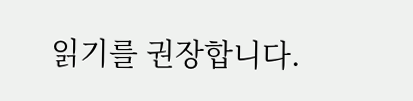읽기를 권장합니다.